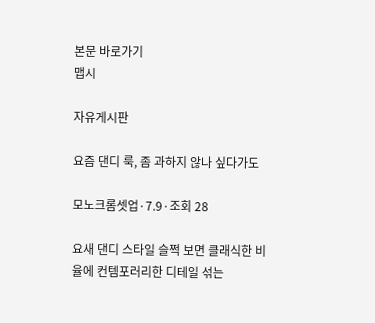본문 바로가기
맵시

자유게시판

요즘 댄디 룩, 좀 과하지 않나 싶다가도

모노크롬셋업·7.9·조회 28

요새 댄디 스타일 슬쩍 보면 클래식한 비율에 컨템포러리한 디테일 섞는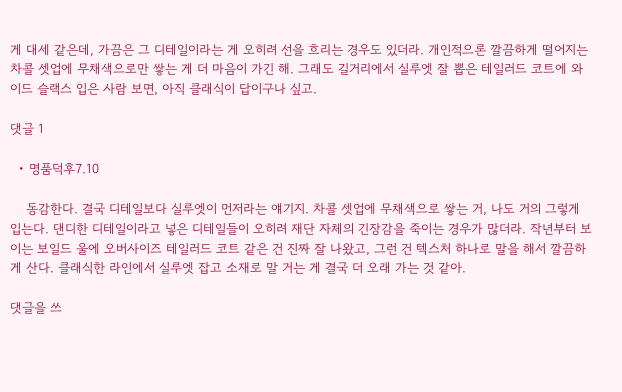게 대세 같은데, 가끔은 그 디테일이라는 게 오히려 선을 흐리는 경우도 있더라. 개인적으론 깔끔하게 떨어지는 차콜 셋업에 무채색으로만 쌓는 게 더 마음이 가긴 해. 그래도 길거리에서 실루엣 잘 뽑은 테일러드 코트에 와이드 슬랙스 입은 사람 보면, 아직 클래식이 답이구나 싶고.

댓글 1

  • 명품덕후7.10

    동감한다. 결국 디테일보다 실루엣이 먼저라는 얘기지. 차콜 셋업에 무채색으로 쌓는 거, 나도 거의 그렇게 입는다. 댄디한 디테일이라고 넣은 디테일들이 오히려 재단 자체의 긴장감을 죽이는 경우가 많더라. 작년부터 보이는 보일드 울에 오버사이즈 테일러드 코트 같은 건 진짜 잘 나왔고, 그런 건 텍스처 하나로 말을 해서 깔끔하게 산다. 클래식한 라인에서 실루엣 잡고 소재로 말 거는 게 결국 더 오래 가는 것 같아.

댓글을 쓰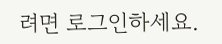려면 로그인하세요.